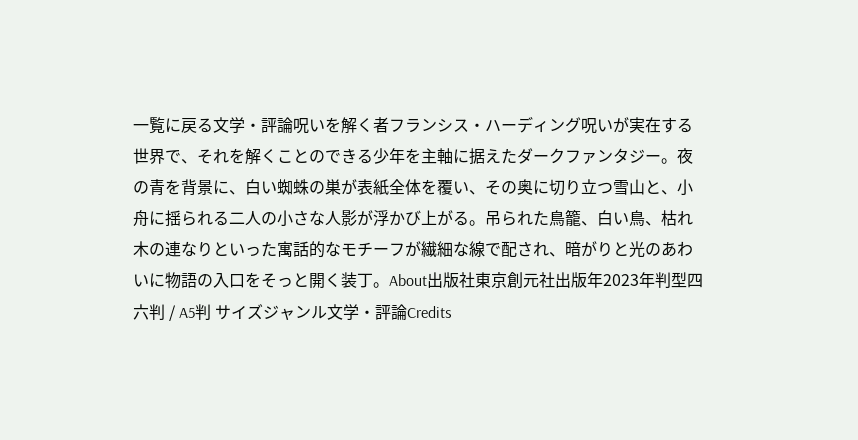一覧に戻る文学・評論呪いを解く者フランシス・ハーディング呪いが実在する世界で、それを解くことのできる少年を主軸に据えたダークファンタジー。夜の青を背景に、白い蜘蛛の巣が表紙全体を覆い、その奥に切り立つ雪山と、小舟に揺られる二人の小さな人影が浮かび上がる。吊られた鳥籠、白い鳥、枯れ木の連なりといった寓話的なモチーフが繊細な線で配され、暗がりと光のあわいに物語の入口をそっと開く装丁。About出版社東京創元社出版年2023年判型四六判 / A5判 サイズジャンル文学・評論Credits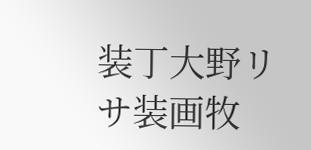装丁大野リサ装画牧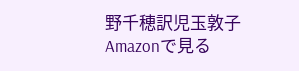野千穂訳児玉敦子Amazonで見る